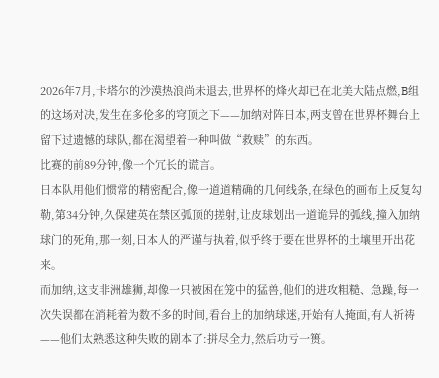2026年7月,卡塔尔的沙漠热浪尚未退去,世界杯的烽火却已在北美大陆点燃,B组的这场对决,发生在多伦多的穹顶之下——加纳对阵日本,两支曾在世界杯舞台上留下过遗憾的球队,都在渴望着一种叫做“救赎”的东西。
比赛的前89分钟,像一个冗长的谎言。
日本队用他们惯常的精密配合,像一道道精确的几何线条,在绿色的画布上反复勾勒,第34分钟,久保建英在禁区弧顶的搓射,让皮球划出一道诡异的弧线,撞入加纳球门的死角,那一刻,日本人的严谨与执着,似乎终于要在世界杯的土壤里开出花来。
而加纳,这支非洲雄狮,却像一只被困在笼中的猛兽,他们的进攻粗糙、急躁,每一次失误都在消耗着为数不多的时间,看台上的加纳球迷,开始有人掩面,有人祈祷——他们太熟悉这种失败的剧本了:拼尽全力,然后功亏一篑。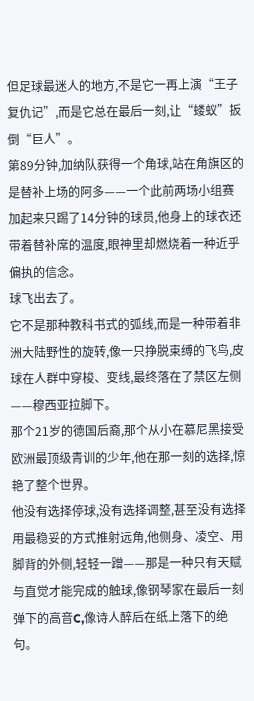但足球最迷人的地方,不是它一再上演“王子复仇记”,而是它总在最后一刻,让“蝼蚁”扳倒“巨人”。
第89分钟,加纳队获得一个角球,站在角旗区的是替补上场的阿多——一个此前两场小组赛加起来只踢了14分钟的球员,他身上的球衣还带着替补席的温度,眼神里却燃烧着一种近乎偏执的信念。
球飞出去了。
它不是那种教科书式的弧线,而是一种带着非洲大陆野性的旋转,像一只挣脱束缚的飞鸟,皮球在人群中穿梭、变线,最终落在了禁区左侧——穆西亚拉脚下。
那个21岁的德国后裔,那个从小在慕尼黑接受欧洲最顶级青训的少年,他在那一刻的选择,惊艳了整个世界。
他没有选择停球,没有选择调整,甚至没有选择用最稳妥的方式推射远角,他侧身、凌空、用脚背的外侧,轻轻一蹭——那是一种只有天赋与直觉才能完成的触球,像钢琴家在最后一刻弹下的高音C,像诗人醉后在纸上落下的绝句。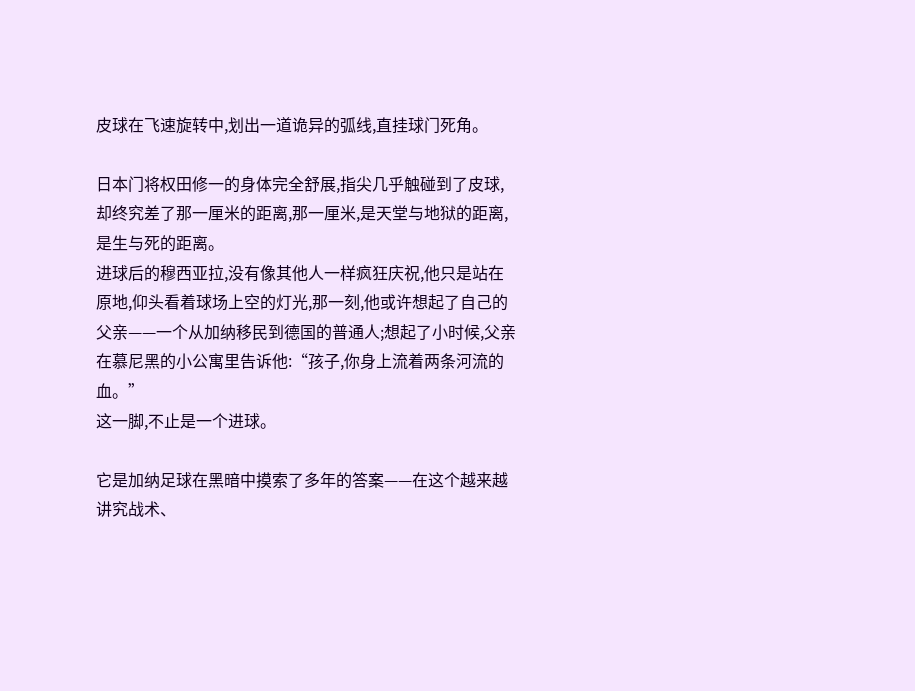皮球在飞速旋转中,划出一道诡异的弧线,直挂球门死角。

日本门将权田修一的身体完全舒展,指尖几乎触碰到了皮球,却终究差了那一厘米的距离,那一厘米,是天堂与地狱的距离,是生与死的距离。
进球后的穆西亚拉,没有像其他人一样疯狂庆祝,他只是站在原地,仰头看着球场上空的灯光,那一刻,他或许想起了自己的父亲——一个从加纳移民到德国的普通人;想起了小时候,父亲在慕尼黑的小公寓里告诉他:“孩子,你身上流着两条河流的血。”
这一脚,不止是一个进球。

它是加纳足球在黑暗中摸索了多年的答案——在这个越来越讲究战术、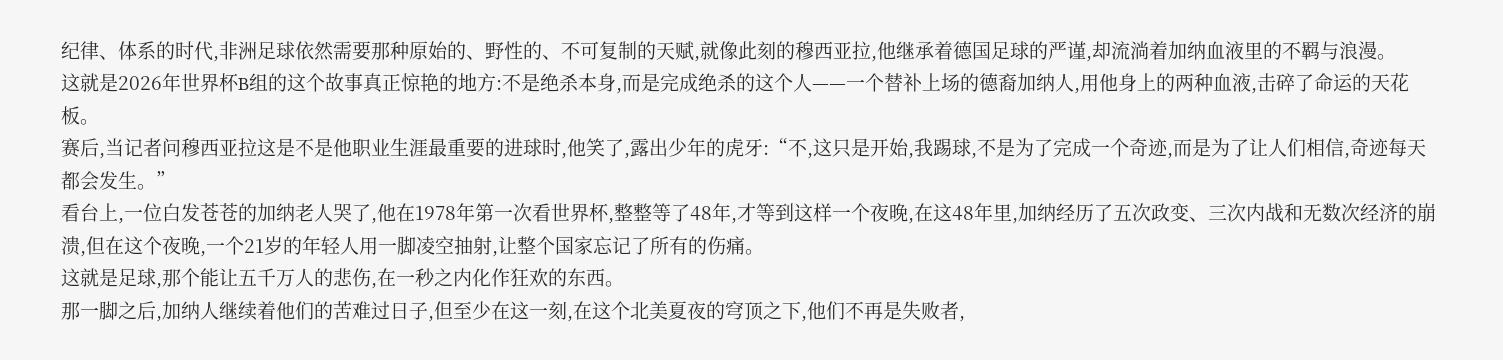纪律、体系的时代,非洲足球依然需要那种原始的、野性的、不可复制的天赋,就像此刻的穆西亚拉,他继承着德国足球的严谨,却流淌着加纳血液里的不羁与浪漫。
这就是2026年世界杯B组的这个故事真正惊艳的地方:不是绝杀本身,而是完成绝杀的这个人——一个替补上场的德裔加纳人,用他身上的两种血液,击碎了命运的天花板。
赛后,当记者问穆西亚拉这是不是他职业生涯最重要的进球时,他笑了,露出少年的虎牙:“不,这只是开始,我踢球,不是为了完成一个奇迹,而是为了让人们相信,奇迹每天都会发生。”
看台上,一位白发苍苍的加纳老人哭了,他在1978年第一次看世界杯,整整等了48年,才等到这样一个夜晚,在这48年里,加纳经历了五次政变、三次内战和无数次经济的崩溃,但在这个夜晚,一个21岁的年轻人用一脚凌空抽射,让整个国家忘记了所有的伤痛。
这就是足球,那个能让五千万人的悲伤,在一秒之内化作狂欢的东西。
那一脚之后,加纳人继续着他们的苦难过日子,但至少在这一刻,在这个北美夏夜的穹顶之下,他们不再是失败者,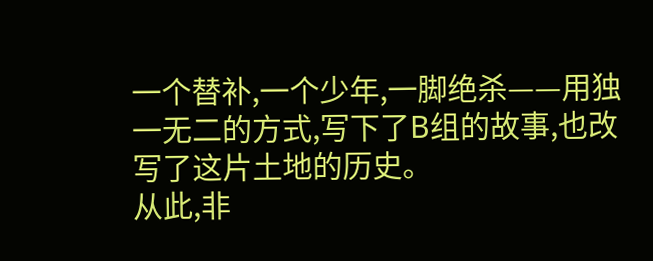一个替补,一个少年,一脚绝杀——用独一无二的方式,写下了B组的故事,也改写了这片土地的历史。
从此,非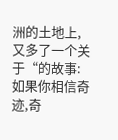洲的土地上,又多了一个关于“的故事:如果你相信奇迹,奇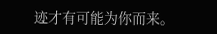迹才有可能为你而来。